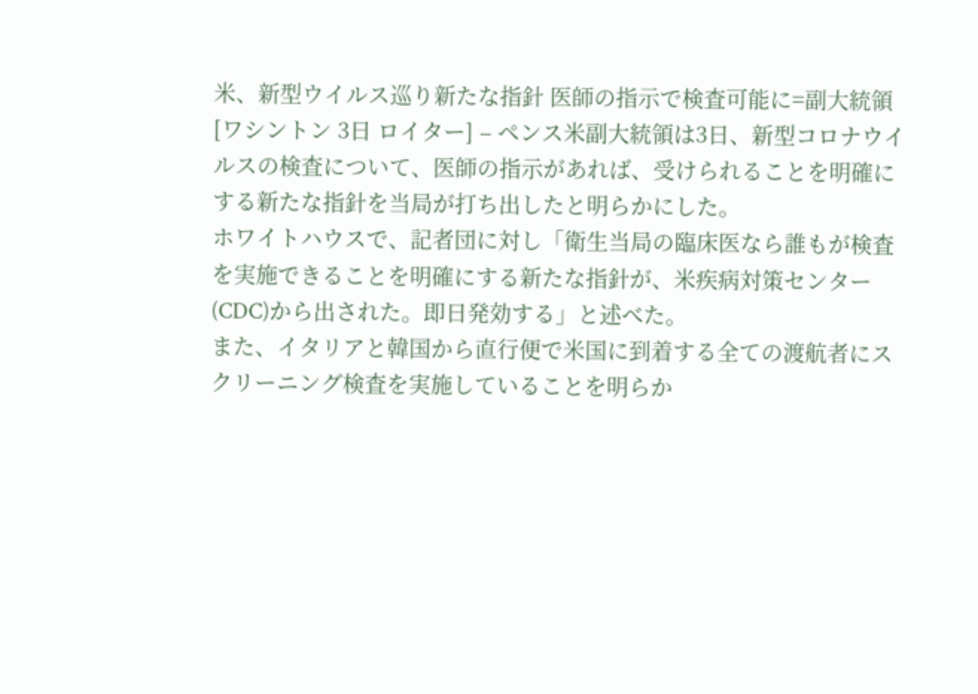米、新型ウイルス巡り新たな指針 医師の指示で検査可能に=副大統領
[ワシントン 3日 ロイター] – ペンス米副大統領は3日、新型コロナウイルスの検査について、医師の指示があれば、受けられることを明確にする新たな指針を当局が打ち出したと明らかにした。
ホワイトハウスで、記者団に対し「衛生当局の臨床医なら誰もが検査を実施できることを明確にする新たな指針が、米疾病対策センター(CDC)から出された。即日発効する」と述べた。
また、イタリアと韓国から直行便で米国に到着する全ての渡航者にスクリーニング検査を実施していることを明らか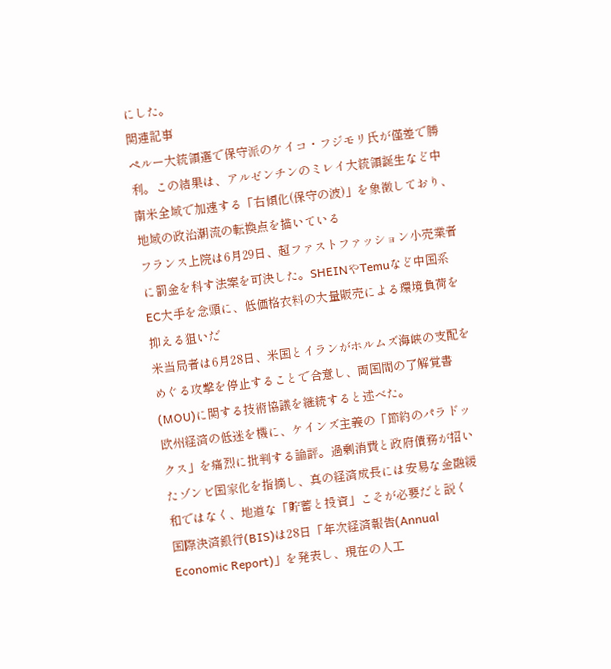にした。
関連記事
ペルー大統領選で保守派のケイコ・フジモリ氏が僅差で勝利。この結果は、アルゼンチンのミレイ大統領誕生など中南米全域で加速する「右傾化(保守の波)」を象徴しており、地域の政治潮流の転換点を描いている
フランス上院は6月29日、超ファストファッション小売業者に罰金を科す法案を可決した。SHEINやTemuなど中国系EC大手を念頭に、低価格衣料の大量販売による環境負荷を抑える狙いだ
米当局者は6月28日、米国とイランがホルムズ海峡の支配をめぐる攻撃を停止することで合意し、両国間の了解覚書(MOU)に関する技術協議を継続すると述べた。
欧州経済の低迷を機に、ケインズ主義の「節約のパラドックス」を痛烈に批判する論評。過剰消費と政府債務が招いたゾンビ国家化を指摘し、真の経済成長には安易な金融緩和ではなく、地道な「貯蓄と投資」こそが必要だと説く
国際決済銀行(BIS)は28日「年次経済報告(Annual Economic Report)」を発表し、現在の人工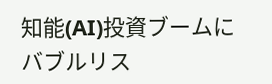知能(AI)投資ブームにバブルリス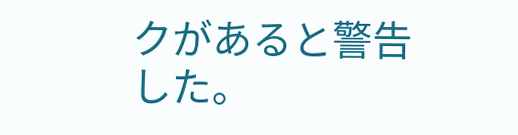クがあると警告した。